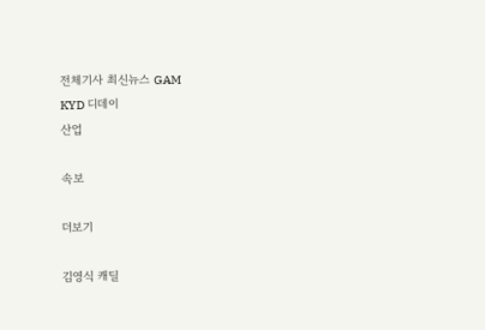전체기사 최신뉴스 GAM
KYD 디데이
산업

속보

더보기

김영식 캐딜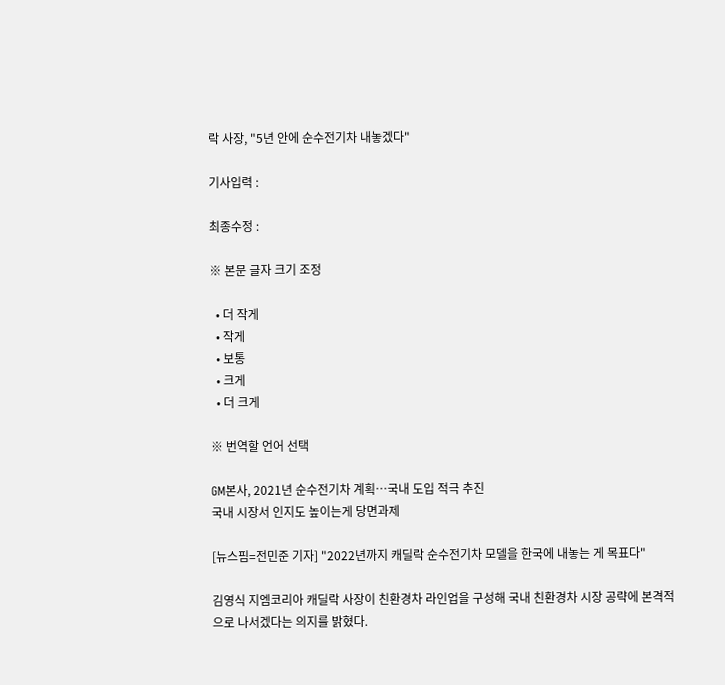락 사장, "5년 안에 순수전기차 내놓겠다"

기사입력 :

최종수정 :

※ 본문 글자 크기 조정

  • 더 작게
  • 작게
  • 보통
  • 크게
  • 더 크게

※ 번역할 언어 선택

GM본사, 2021년 순수전기차 계획…국내 도입 적극 추진
국내 시장서 인지도 높이는게 당면과제

[뉴스핌=전민준 기자] "2022년까지 캐딜락 순수전기차 모델을 한국에 내놓는 게 목표다"

김영식 지엠코리아 캐딜락 사장이 친환경차 라인업을 구성해 국내 친환경차 시장 공략에 본격적으로 나서겠다는 의지를 밝혔다.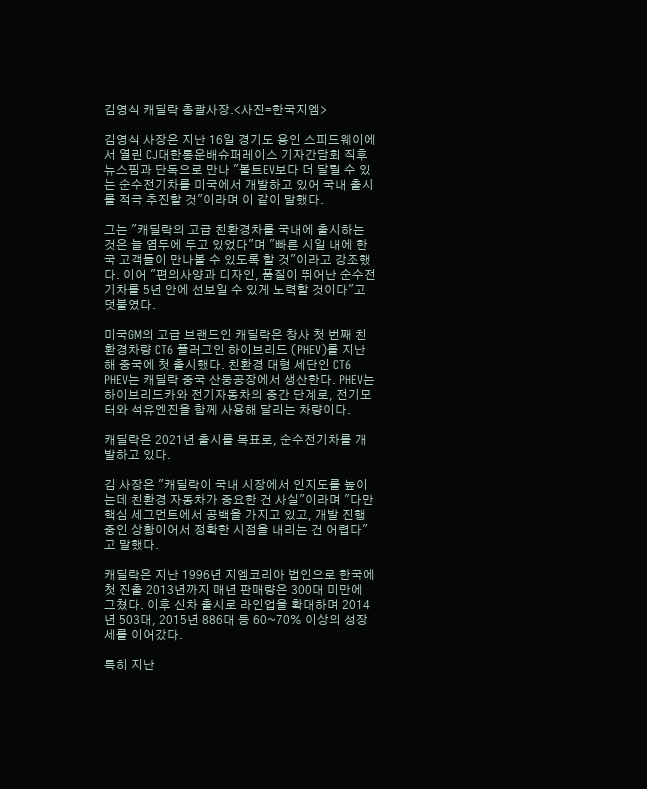김영식 캐딜락 총괄사장.<사진=한국지엠>

김영식 사장은 지난 16일 경기도 용인 스피드웨이에서 열린 CJ대한통운배슈퍼레이스 기자간담회 직후 뉴스핌과 단독으로 만나 "볼트EV보다 더 달릴 수 있는 순수전기차를 미국에서 개발하고 있어 국내 출시를 적극 추진할 것"이라며 이 같이 말했다.

그는 "캐딜락의 고급 친환경차를 국내에 출시하는 것은 늘 염두에 두고 있었다"며 "빠른 시일 내에 한국 고객들이 만나볼 수 있도록 할 것"이라고 강조했다. 이어 "편의사양과 디자인, 품질이 뛰어난 순수전기차를 5년 안에 선보일 수 있게 노력할 것이다"고 덧붙였다.

미국GM의 고급 브랜드인 캐딜락은 창사 첫 번째 친환경차량 CT6 플러그인 하이브리드 (PHEV)를 지난해 중국에 첫 출시했다. 친환경 대형 세단인 CT6 PHEV는 캐딜락 중국 산둥공장에서 생산한다. PHEV는 하이브리드카와 전기자동차의 중간 단계로, 전기모터와 석유엔진을 함께 사용해 달리는 차량이다.

캐딜락은 2021년 출시를 목표로, 순수전기차를 개발하고 있다.

김 사장은 "캐딜락이 국내 시장에서 인지도를 높이는데 친환경 자동차가 중요한 건 사실"이라며 "다만 핵심 세그먼트에서 공백을 가지고 있고, 개발 진행 중인 상황이어서 정확한 시점을 내리는 건 어렵다"고 말했다.

캐딜락은 지난 1996년 지엠코리아 법인으로 한국에 첫 진출 2013년까지 매년 판매량은 300대 미만에 그쳤다. 이후 신차 출시로 라인업을 확대하며 2014년 503대, 2015년 886대 등 60~70% 이상의 성장세를 이어갔다.

특히 지난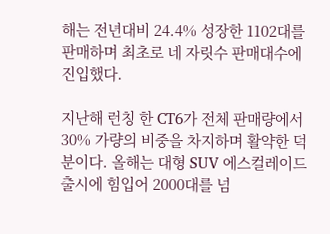해는 전년대비 24.4% 성장한 1102대를 판매하며 최초로 네 자릿수 판매대수에 진입했다.

지난해 런칭 한 CT6가 전체 판매량에서 30% 가량의 비중을 차지하며 활약한 덕분이다. 올해는 대형 SUV 에스컬레이드 출시에 힘입어 2000대를 넘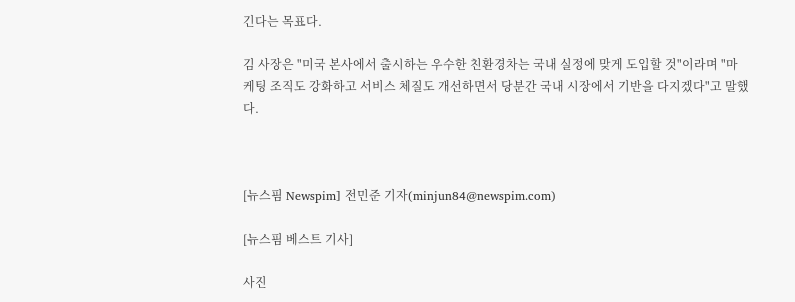긴다는 목표다.

김 사장은 "미국 본사에서 출시하는 우수한 친환경차는 국내 실정에 맞게 도입할 것"이라며 "마케팅 조직도 강화하고 서비스 체질도 개선하면서 당분간 국내 시장에서 기반을 다지겠다"고 말했다.



[뉴스핌 Newspim] 전민준 기자(minjun84@newspim.com)

[뉴스핌 베스트 기사]

사진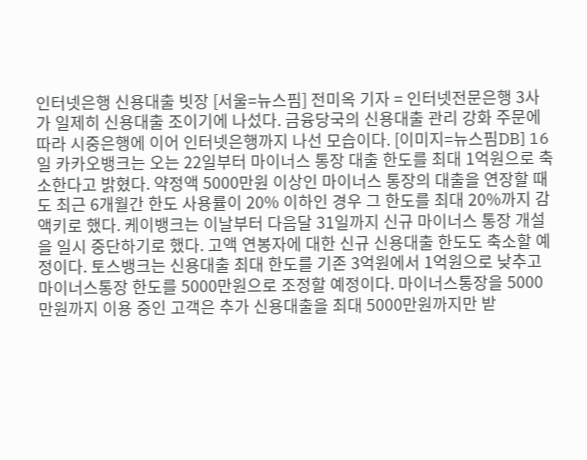인터넷은행 신용대출 빗장 [서울=뉴스핌] 전미옥 기자 = 인터넷전문은행 3사가 일제히 신용대출 조이기에 나섰다. 금융당국의 신용대출 관리 강화 주문에 따라 시중은행에 이어 인터넷은행까지 나선 모습이다. [이미지=뉴스핌DB] 16일 카카오뱅크는 오는 22일부터 마이너스 통장 대출 한도를 최대 1억원으로 축소한다고 밝혔다. 약정액 5000만원 이상인 마이너스 통장의 대출을 연장할 때도 최근 6개월간 한도 사용률이 20% 이하인 경우 그 한도를 최대 20%까지 감액키로 했다. 케이뱅크는 이날부터 다음달 31일까지 신규 마이너스 통장 개설을 일시 중단하기로 했다. 고액 연봉자에 대한 신규 신용대출 한도도 축소할 예정이다. 토스뱅크는 신용대출 최대 한도를 기존 3억원에서 1억원으로 낮추고 마이너스통장 한도를 5000만원으로 조정할 예정이다. 마이너스통장을 5000만원까지 이용 중인 고객은 추가 신용대출을 최대 5000만원까지만 받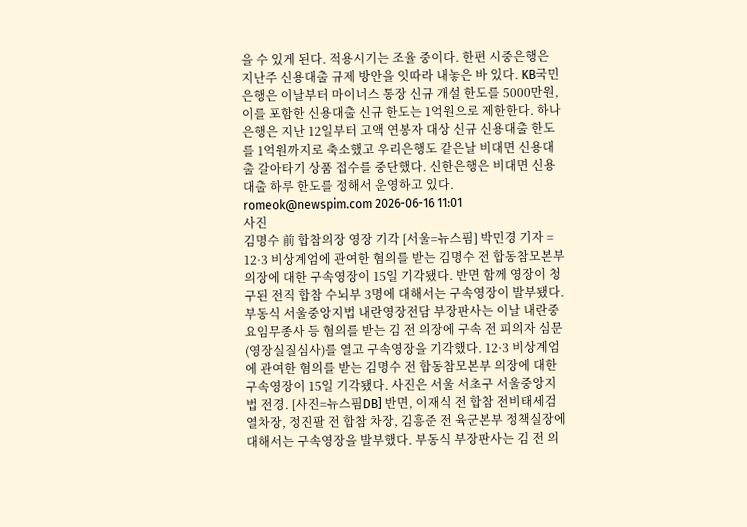을 수 있게 된다. 적용시기는 조율 중이다. 한편 시중은행은 지난주 신용대출 규제 방안을 잇따라 내놓은 바 있다. KB국민은행은 이날부터 마이너스 통장 신규 개설 한도를 5000만원, 이를 포함한 신용대출 신규 한도는 1억원으로 제한한다. 하나은행은 지난 12일부터 고액 연봉자 대상 신규 신용대출 한도를 1억원까지로 축소했고 우리은행도 같은날 비대면 신용대출 갈아타기 상품 접수를 중단했다. 신한은행은 비대면 신용 대출 하루 한도를 정해서 운영하고 있다. romeok@newspim.com 2026-06-16 11:01
사진
김명수 前 합참의장 영장 기각 [서울=뉴스핌] 박민경 기자 = 12·3 비상계엄에 관여한 혐의를 받는 김명수 전 합동참모본부 의장에 대한 구속영장이 15일 기각됐다. 반면 함께 영장이 청구된 전직 합참 수뇌부 3명에 대해서는 구속영장이 발부됐다. 부동식 서울중앙지법 내란영장전담 부장판사는 이날 내란중요임무종사 등 혐의를 받는 김 전 의장에 구속 전 피의자 심문(영장실질심사)를 열고 구속영장을 기각했다. 12·3 비상계엄에 관여한 혐의를 받는 김명수 전 합동참모본부 의장에 대한 구속영장이 15일 기각됐다. 사진은 서울 서초구 서울중앙지법 전경. [사진=뉴스핌DB] 반면, 이재식 전 합참 전비태세검열차장, 정진팔 전 합참 차장, 김흥준 전 육군본부 정책실장에 대해서는 구속영장을 발부했다. 부동식 부장판사는 김 전 의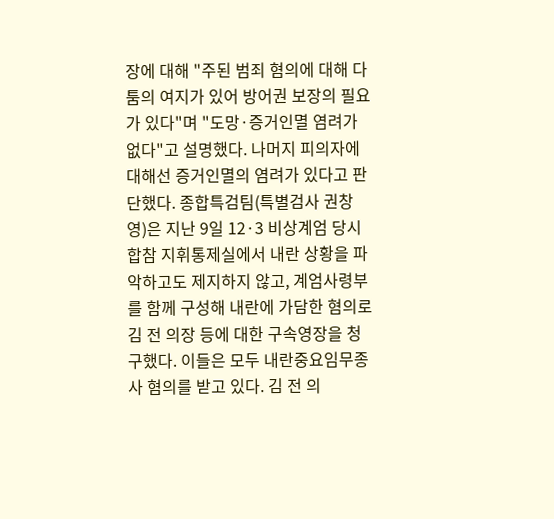장에 대해 "주된 범죄 혐의에 대해 다툼의 여지가 있어 방어권 보장의 필요가 있다"며 "도망·증거인멸 염려가 없다"고 설명했다. 나머지 피의자에 대해선 증거인멸의 염려가 있다고 판단했다. 종합특검팀(특별검사 권창영)은 지난 9일 12·3 비상계엄 당시 합참 지휘통제실에서 내란 상황을 파악하고도 제지하지 않고, 계엄사령부를 함께 구성해 내란에 가담한 혐의로 김 전 의장 등에 대한 구속영장을 청구했다. 이들은 모두 내란중요임무종사 혐의를 받고 있다. 김 전 의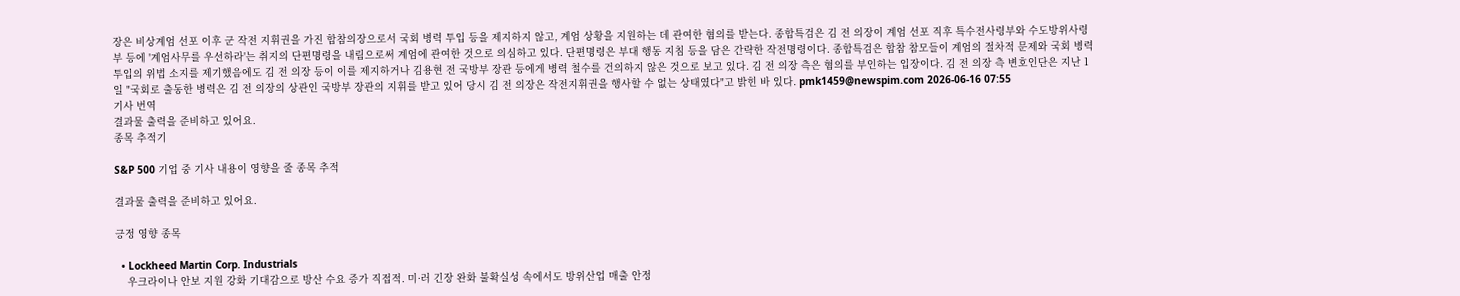장은 비상계엄 선포 이후 군 작전 지휘권을 가진 합참의장으로서 국회 병력 투입 등을 제지하지 않고, 계엄 상황을 지원하는 데 관여한 혐의를 받는다. 종합특검은 김 전 의장이 계엄 선포 직후 특수전사령부와 수도방위사령부 등에 '계엄사무를 우선하라'는 취지의 단편명령을 내림으로써 계엄에 관여한 것으로 의심하고 있다. 단편명령은 부대 행동 지침 등을 담은 간략한 작전명령이다. 종합특검은 합참 참모들이 계엄의 절차적 문제와 국회 병력 투입의 위법 소지를 제기했음에도 김 전 의장 등이 이를 제지하거나 김용현 전 국방부 장관 등에게 병력 철수를 건의하지 않은 것으로 보고 있다. 김 전 의장 측은 혐의를 부인하는 입장이다. 김 전 의장 측 변호인단은 지난 1일 "국회로 출동한 병력은 김 전 의장의 상관인 국방부 장관의 지휘를 받고 있어 당시 김 전 의장은 작전지휘권을 행사할 수 없는 상태였다"고 밝힌 바 있다. pmk1459@newspim.com 2026-06-16 07:55
기사 번역
결과물 출력을 준비하고 있어요.
종목 추적기

S&P 500 기업 중 기사 내용이 영향을 줄 종목 추적

결과물 출력을 준비하고 있어요.

긍정 영향 종목

  • Lockheed Martin Corp. Industrials
    우크라이나 안보 지원 강화 기대감으로 방산 수요 증가 직접적. 미·러 긴장 완화 불확실성 속에서도 방위산업 매출 안정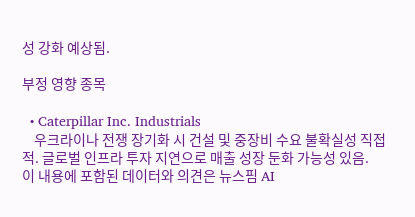성 강화 예상됨.

부정 영향 종목

  • Caterpillar Inc. Industrials
    우크라이나 전쟁 장기화 시 건설 및 중장비 수요 불확실성 직접적. 글로벌 인프라 투자 지연으로 매출 성장 둔화 가능성 있음.
이 내용에 포함된 데이터와 의견은 뉴스핌 AI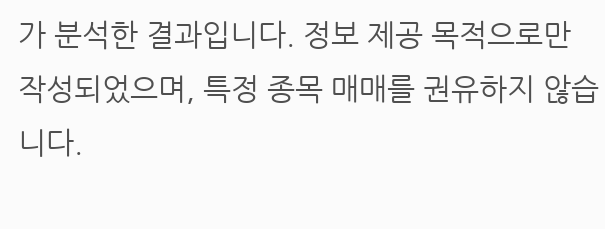가 분석한 결과입니다. 정보 제공 목적으로만 작성되었으며, 특정 종목 매매를 권유하지 않습니다.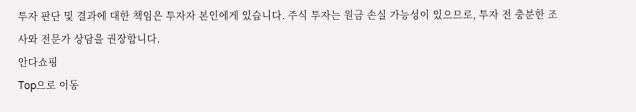투자 판단 및 결과에 대한 책임은 투자자 본인에게 있습니다. 주식 투자는 원금 손실 가능성이 있으므로, 투자 전 충분한 조사와 전문가 상담을 권장합니다.
안다쇼핑
Top으로 이동